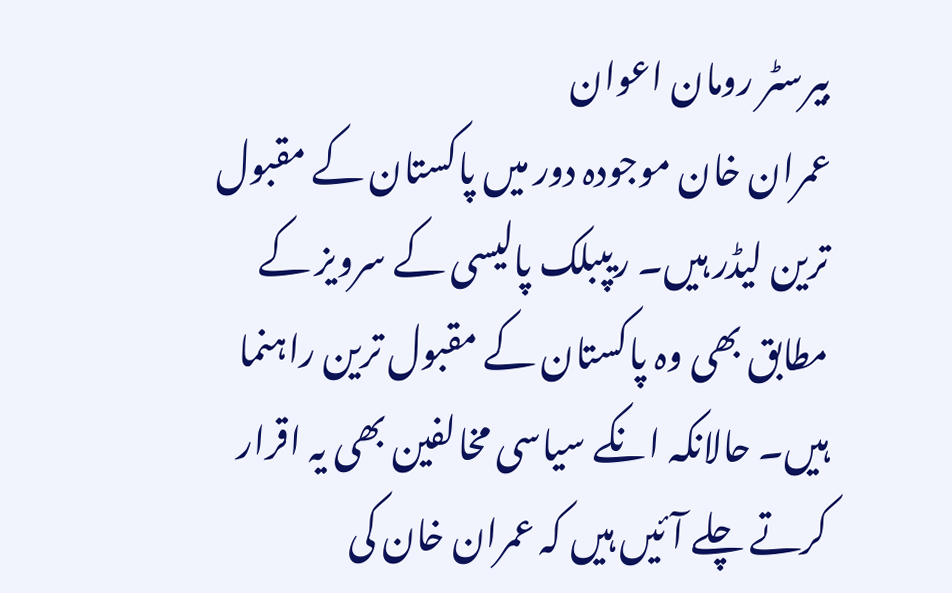بیرسٹر رومان اعوان
عمران خان موجودہ دور میں پاکستان کے مقبول ترین لیڈر ہیں۔ ریپبلک پالیسی کے سرویز کے مطابق بھی وہ پاکستان کے مقبول ترین راہنما ہیں۔ حالانکہ انکے سیاسی مخالفین بھی یہ اقرار کرتے چلے آئیں ہیں کہ عمران خان کی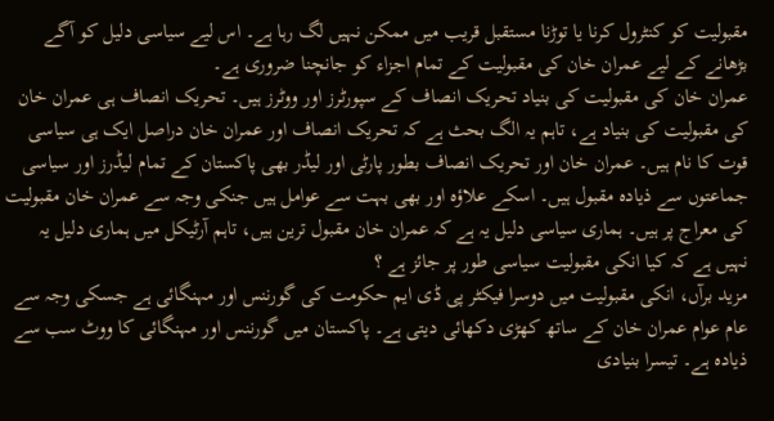مقبولیت کو کنٹرول کرنا یا توڑنا مستقبل قریب میں ممکن نہیں لگ رہا ہے۔ اس لیے سیاسی دلیل کو آگے بڑھانے کے لیے عمران خان کی مقبولیت کے تمام اجزاء کو جانچنا ضروری ہے۔
عمران خان کی مقبولیت کی بنیاد تحریک انصاف کے سپورٹرز اور ووٹرز ہیں۔ تحریک انصاف ہی عمران خان کی مقبولیت کی بنیاد ہے، تاہم یہ الگ بحث ہے کہ تحریک انصاف اور عمران خان دراصل ایک ہی سیاسی قوت کا نام ہیں۔ عمران خان اور تحریک انصاف بطور پارٹی اور لیڈر بھی پاکستان کے تمام لیڈرز اور سیاسی جماعتوں سے ذیادہ مقبول ہیں۔ اسکے علاؤہ اور بھی بہت سے عوامل ہیں جنکی وجہ سے عمران خان مقبولیت کی معراج پر ہیں۔ ہماری سیاسی دلیل یہ ہے کہ عمران خان مقبول ترین ہیں، تاہم آرٹیکل میں ہماری دلیل یہ نہیں ہے کہ کیا انکی مقبولیت سیاسی طور پر جائز ہے ؟
مزید برآں، انکی مقبولیت میں دوسرا فیکٹر پی ڈی ایم حکومت کی گورننس اور مہنگائی ہے جسکی وجہ سے عام عوام عمران خان کے ساتھ کھڑی دکھائی دیتی ہے۔ پاکستان میں گورننس اور مہنگائی کا ووٹ سب سے ذیادہ ہے۔ تیسرا بنیادی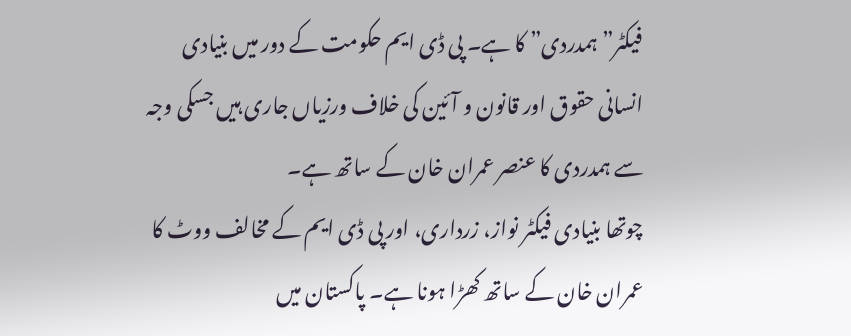فیکٹر” ہمدردی” کا ہے۔ پی ڈی ایم حکومت کے دور میں بنیادی انسانی حقوق اور قانون و آئین کی خلاف ورزیاں جاری ہیں جسکی وجہ سے ہمدردی کا عنصر عمران خان کے ساتھ ہے۔
چوتھا بنیادی فیکٹر نواز، زرداری، اور پی ڈی ایم کے مخالف ووٹ کا عمران خان کے ساتھ کھڑا ہونا ہے۔ پاکستان میں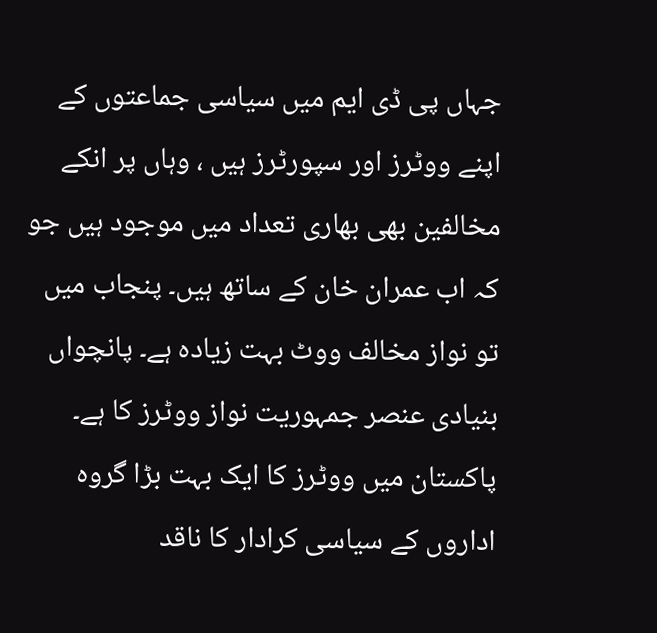جہاں پی ڈی ایم میں سیاسی جماعتوں کے اپنے ووٹرز اور سپورٹرز ہیں ، وہاں پر انکے مخالفین بھی بھاری تعداد میں موجود ہیں جو کہ اب عمران خان کے ساتھ ہیں۔ پنجاب میں تو نواز مخالف ووٹ بہت زیادہ ہے۔ پانچواں بنیادی عنصر جمہوریت نواز ووٹرز کا ہے۔ پاکستان میں ووٹرز کا ایک بہت بڑا گروہ اداروں کے سیاسی کرادار کا ناقد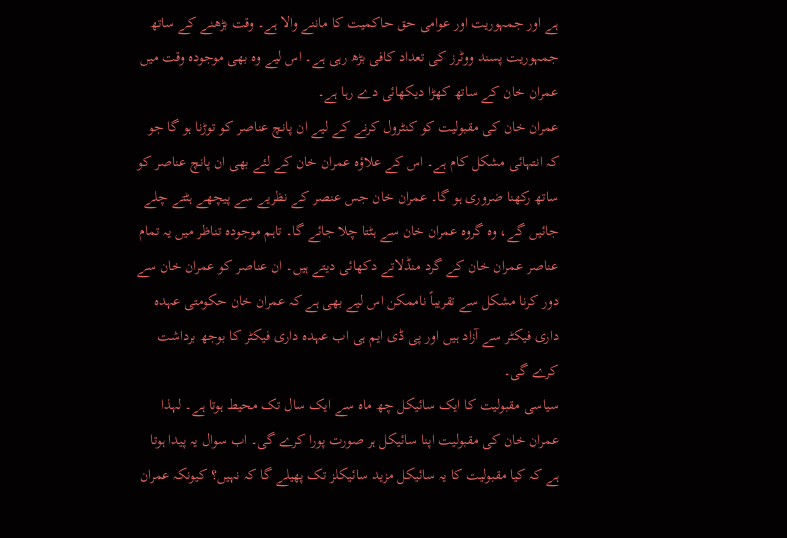ہے اور جمہوریت اور عوامی حق حاکمیت کا ماننے والا ہے۔ وقت بڑھنے کے ساتھ جمہوریت پسند ووٹرز کی تعداد کافی بڑھ رہی ہے۔ اس لیے وہ بھی موجودہ وقت میں عمران خان کے ساتھ کھڑا دیکھائی دے رہا ہے۔
عمران خان کی مقبولیت کو کنٹرول کرنے کے لیے ان پانچ عناصر کو توڑنا ہو گا جو کہ انتہائی مشکل کام ہے۔ اس کے علاؤہ عمران خان کے لئے بھی ان پانچ عناصر کو ساتھ رکھنا ضروری ہو گا۔ عمران خان جس عنصر کے نظریے سے پیچھے ہٹتے چلے جائیں گے، وہ گروہ عمران خان سے ہٹتا چلا جائے گا۔ تاہم موجودہ تناظر میں یہ تمام عناصر عمران خان کے گرد منڈلاتے دکھائی دیتے ہیں۔ ان عناصر کو عمران خان سے دور کرنا مشکل سے تقریباً ناممکن اس لیے بھی ہے کہ عمران خان حکومتی عہدہ داری فیکٹر سے آزاد ہیں اور پی ڈی ایم ہی اب عہدہ داری فیکٹر کا بوجھ برداشت کرے گی۔
سیاسی مقبولیت کا ایک سائیکل چھ ماہ سے ایک سال تک محیط ہوتا ہے۔ لہذا عمران خان کی مقبولیت اپنا سائیکل ہر صورت پورا کرے گی۔ اب سوال یہ پیدا ہوتا ہے کہ کیا مقبولیت کا یہ سائیکل مزید سائیکلز تک پھیلے گا کہ نہیں؟ کیونکہ عمران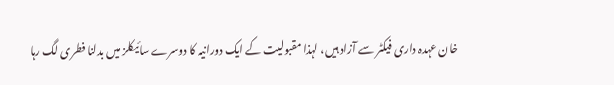خان عہدہ داری فیکٹر سے آزاد ہیں، لہذا مقبولیت کے ایک دورانیہ کا دوسرے سائیکلز میں بدلنا فطری لگ رہا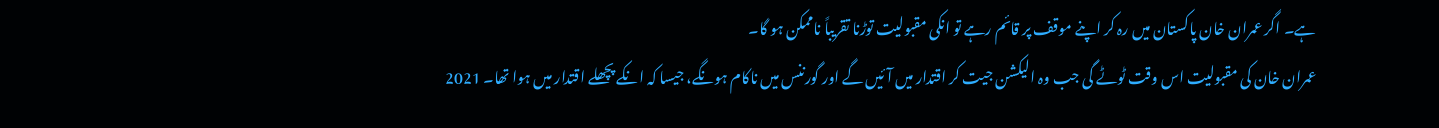ہے۔ اگر عمران خان پاکستان میں رہ کر اپنے موقف پر قائم رہے تو انکی مقبولیت توڑنا تقریباً ناممکن ہو گا۔
عمران خان کی مقبولیت اس وقت ٹوٹے گی جب وہ الیکشن جیت کر اقتدار میں آئیں گے اور گورننس میں ناکام ہونگے، جیسا کہ انکے پچھلے اقتدار میں ہوا تھا۔ 2021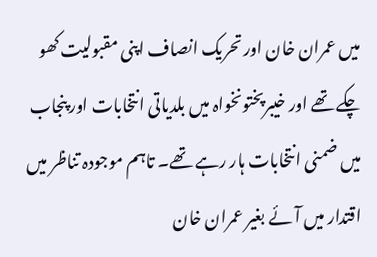میں عمران خان اور تحریک انصاف اپنی مقبولیت کھو چکے تھے اور خیبرپختونخواہ میں بلدیاتی انتخابات اور پنجاب میں ضمنی انتخابات ہار رہے تھے۔ تاہم موجودہ تناظر میں اقتدار میں آئے بغیر عمران خان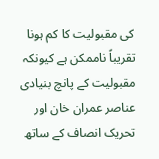کی مقبولیت کا کم ہونا تقریباً ناممکن ہے کیونکہ مقبولیت کے پانچ بنیادی عناصر عمران خان اور تحریک انصاف کے ساتھ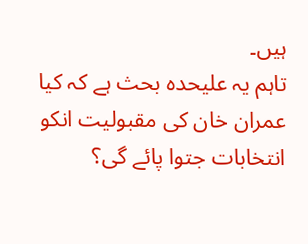ہیں۔
تاہم یہ علیحدہ بحث ہے کہ کیا عمران خان کی مقبولیت انکو انتخابات جتوا پائے گی؟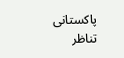پاکستانی تناظر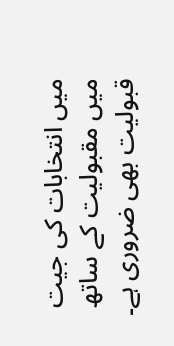میں انتخابات کی جیت میں مقبولیت کے ساتھ قبولیت بھی ضروری ہے۔